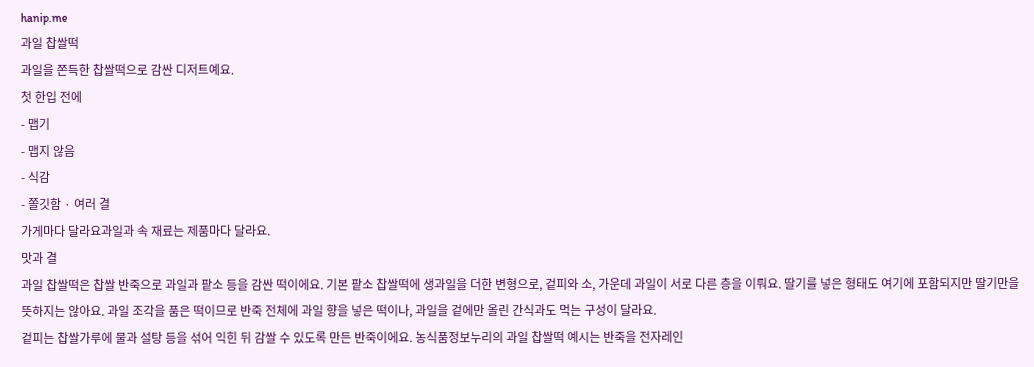hanip.me
과일 찹쌀떡
과일을 쫀득한 찹쌀떡으로 감싼 디저트예요.
첫 한입 전에
- 맵기
- 맵지 않음
- 식감
- 쫄깃함 · 여러 결
가게마다 달라요과일과 속 재료는 제품마다 달라요.
맛과 결
과일 찹쌀떡은 찹쌀 반죽으로 과일과 팥소 등을 감싼 떡이에요. 기본 팥소 찹쌀떡에 생과일을 더한 변형으로, 겉피와 소, 가운데 과일이 서로 다른 층을 이뤄요. 딸기를 넣은 형태도 여기에 포함되지만 딸기만을 뜻하지는 않아요. 과일 조각을 품은 떡이므로 반죽 전체에 과일 향을 넣은 떡이나, 과일을 겉에만 올린 간식과도 먹는 구성이 달라요.
겉피는 찹쌀가루에 물과 설탕 등을 섞어 익힌 뒤 감쌀 수 있도록 만든 반죽이에요. 농식품정보누리의 과일 찹쌀떡 예시는 반죽을 전자레인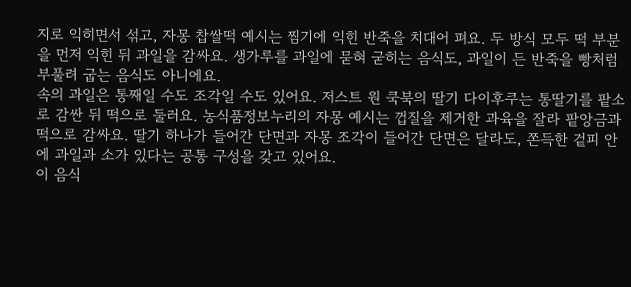지로 익히면서 섞고, 자몽 찹쌀떡 예시는 찜기에 익힌 반죽을 치대어 펴요. 두 방식 모두 떡 부분을 먼저 익힌 뒤 과일을 감싸요. 생가루를 과일에 묻혀 굳히는 음식도, 과일이 든 반죽을 빵처럼 부풀려 굽는 음식도 아니에요.
속의 과일은 통째일 수도 조각일 수도 있어요. 저스트 원 쿡북의 딸기 다이후쿠는 통딸기를 팥소로 감싼 뒤 떡으로 둘러요. 농식품정보누리의 자몽 예시는 껍질을 제거한 과육을 잘라 팥앙금과 떡으로 감싸요. 딸기 하나가 들어간 단면과 자몽 조각이 들어간 단면은 달라도, 쫀득한 겉피 안에 과일과 소가 있다는 공통 구성을 갖고 있어요.
이 음식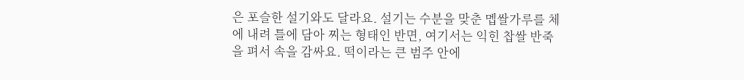은 포슬한 설기와도 달라요. 설기는 수분을 맞춘 멥쌀가루를 체에 내려 틀에 담아 찌는 형태인 반면, 여기서는 익힌 찹쌀 반죽을 펴서 속을 감싸요. 떡이라는 큰 범주 안에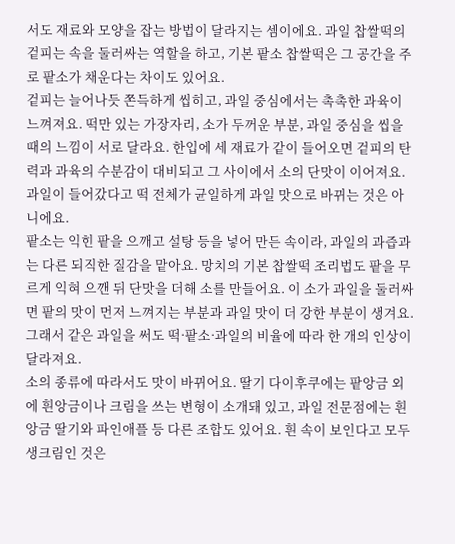서도 재료와 모양을 잡는 방법이 달라지는 셈이에요. 과일 찹쌀떡의 겉피는 속을 둘러싸는 역할을 하고, 기본 팥소 찹쌀떡은 그 공간을 주로 팥소가 채운다는 차이도 있어요.
겉피는 늘어나듯 쫀득하게 씹히고, 과일 중심에서는 촉촉한 과육이 느껴져요. 떡만 있는 가장자리, 소가 두꺼운 부분, 과일 중심을 씹을 때의 느낌이 서로 달라요. 한입에 세 재료가 같이 들어오면 겉피의 탄력과 과육의 수분감이 대비되고 그 사이에서 소의 단맛이 이어져요. 과일이 들어갔다고 떡 전체가 균일하게 과일 맛으로 바뀌는 것은 아니에요.
팥소는 익힌 팥을 으깨고 설탕 등을 넣어 만든 속이라, 과일의 과즙과는 다른 되직한 질감을 맡아요. 망치의 기본 찹쌀떡 조리법도 팥을 무르게 익혀 으깬 뒤 단맛을 더해 소를 만들어요. 이 소가 과일을 둘러싸면 팥의 맛이 먼저 느껴지는 부분과 과일 맛이 더 강한 부분이 생겨요. 그래서 같은 과일을 써도 떡·팥소·과일의 비율에 따라 한 개의 인상이 달라져요.
소의 종류에 따라서도 맛이 바뀌어요. 딸기 다이후쿠에는 팥앙금 외에 흰앙금이나 크림을 쓰는 변형이 소개돼 있고, 과일 전문점에는 흰앙금 딸기와 파인애플 등 다른 조합도 있어요. 흰 속이 보인다고 모두 생크림인 것은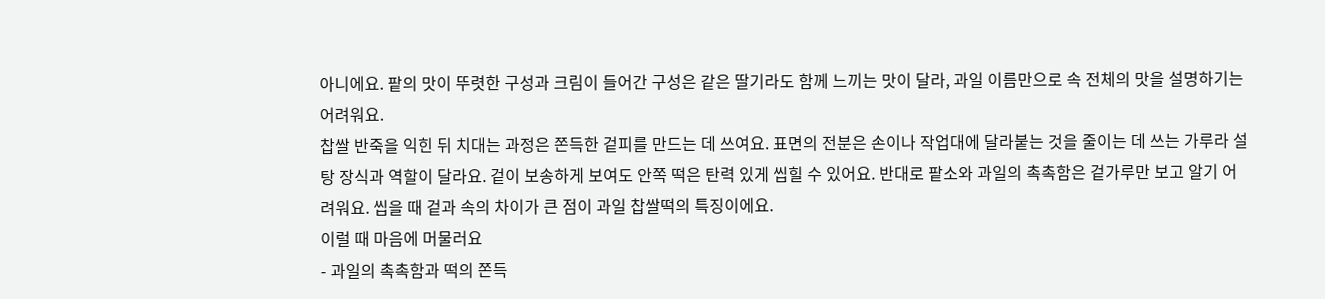아니에요. 팥의 맛이 뚜렷한 구성과 크림이 들어간 구성은 같은 딸기라도 함께 느끼는 맛이 달라, 과일 이름만으로 속 전체의 맛을 설명하기는 어려워요.
찹쌀 반죽을 익힌 뒤 치대는 과정은 쫀득한 겉피를 만드는 데 쓰여요. 표면의 전분은 손이나 작업대에 달라붙는 것을 줄이는 데 쓰는 가루라 설탕 장식과 역할이 달라요. 겉이 보송하게 보여도 안쪽 떡은 탄력 있게 씹힐 수 있어요. 반대로 팥소와 과일의 촉촉함은 겉가루만 보고 알기 어려워요. 씹을 때 겉과 속의 차이가 큰 점이 과일 찹쌀떡의 특징이에요.
이럴 때 마음에 머물러요
- 과일의 촉촉함과 떡의 쫀득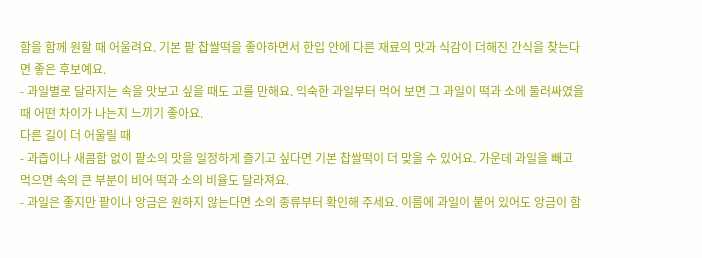함을 함께 원할 때 어울려요. 기본 팥 찹쌀떡을 좋아하면서 한입 안에 다른 재료의 맛과 식감이 더해진 간식을 찾는다면 좋은 후보예요.
- 과일별로 달라지는 속을 맛보고 싶을 때도 고를 만해요. 익숙한 과일부터 먹어 보면 그 과일이 떡과 소에 둘러싸였을 때 어떤 차이가 나는지 느끼기 좋아요.
다른 길이 더 어울릴 때
- 과즙이나 새콤함 없이 팥소의 맛을 일정하게 즐기고 싶다면 기본 찹쌀떡이 더 맞을 수 있어요. 가운데 과일을 빼고 먹으면 속의 큰 부분이 비어 떡과 소의 비율도 달라져요.
- 과일은 좋지만 팥이나 앙금은 원하지 않는다면 소의 종류부터 확인해 주세요. 이름에 과일이 붙어 있어도 앙금이 함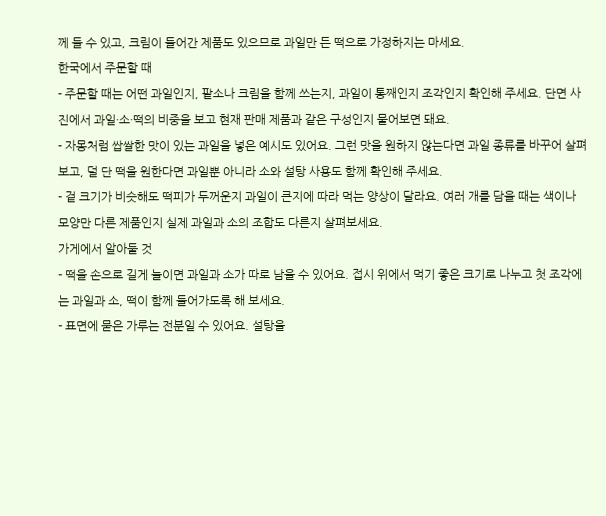께 들 수 있고, 크림이 들어간 제품도 있으므로 과일만 든 떡으로 가정하지는 마세요.
한국에서 주문할 때
- 주문할 때는 어떤 과일인지, 팥소나 크림을 함께 쓰는지, 과일이 통째인지 조각인지 확인해 주세요. 단면 사진에서 과일·소·떡의 비중을 보고 현재 판매 제품과 같은 구성인지 물어보면 돼요.
- 자몽처럼 쌉쌀한 맛이 있는 과일을 넣은 예시도 있어요. 그런 맛을 원하지 않는다면 과일 종류를 바꾸어 살펴보고, 덜 단 떡을 원한다면 과일뿐 아니라 소와 설탕 사용도 함께 확인해 주세요.
- 겉 크기가 비슷해도 떡피가 두꺼운지 과일이 큰지에 따라 먹는 양상이 달라요. 여러 개를 담을 때는 색이나 모양만 다른 제품인지 실제 과일과 소의 조합도 다른지 살펴보세요.
가게에서 알아둘 것
- 떡을 손으로 길게 늘이면 과일과 소가 따로 남을 수 있어요. 접시 위에서 먹기 좋은 크기로 나누고 첫 조각에는 과일과 소, 떡이 함께 들어가도록 해 보세요.
- 표면에 묻은 가루는 전분일 수 있어요. 설탕을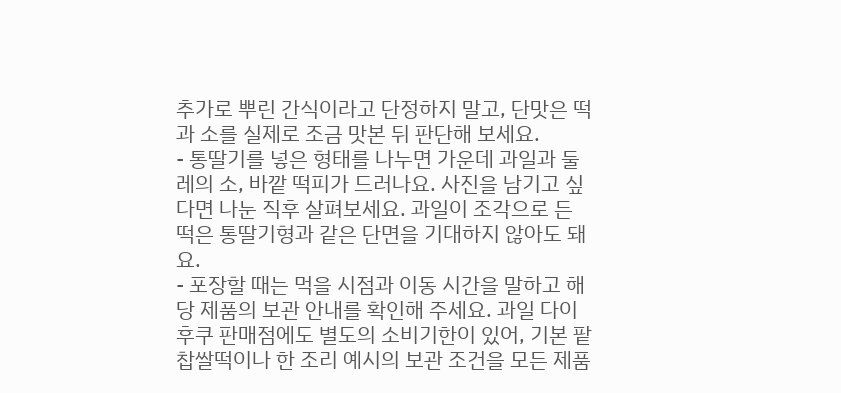추가로 뿌린 간식이라고 단정하지 말고, 단맛은 떡과 소를 실제로 조금 맛본 뒤 판단해 보세요.
- 통딸기를 넣은 형태를 나누면 가운데 과일과 둘레의 소, 바깥 떡피가 드러나요. 사진을 남기고 싶다면 나눈 직후 살펴보세요. 과일이 조각으로 든 떡은 통딸기형과 같은 단면을 기대하지 않아도 돼요.
- 포장할 때는 먹을 시점과 이동 시간을 말하고 해당 제품의 보관 안내를 확인해 주세요. 과일 다이후쿠 판매점에도 별도의 소비기한이 있어, 기본 팥 찹쌀떡이나 한 조리 예시의 보관 조건을 모든 제품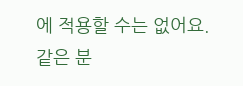에 적용할 수는 없어요.
같은 분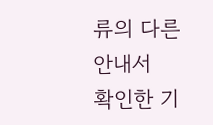류의 다른 안내서
확인한 기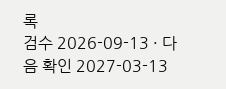록
검수 2026-09-13 · 다음 확인 2027-03-13